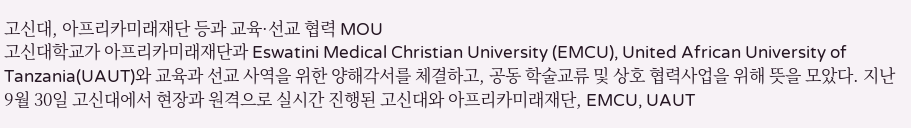고신대, 아프리카미래재단 등과 교육·선교 협력 MOU
고신대학교가 아프리카미래재단과 Eswatini Medical Christian University (EMCU), United African University of Tanzania(UAUT)와 교육과 선교 사역을 위한 양해각서를 체결하고, 공동 학술교류 및 상호 협력사업을 위해 뜻을 모았다. 지난 9월 30일 고신대에서 현장과 원격으로 실시간 진행된 고신대와 아프리카미래재단, EMCU, UAUT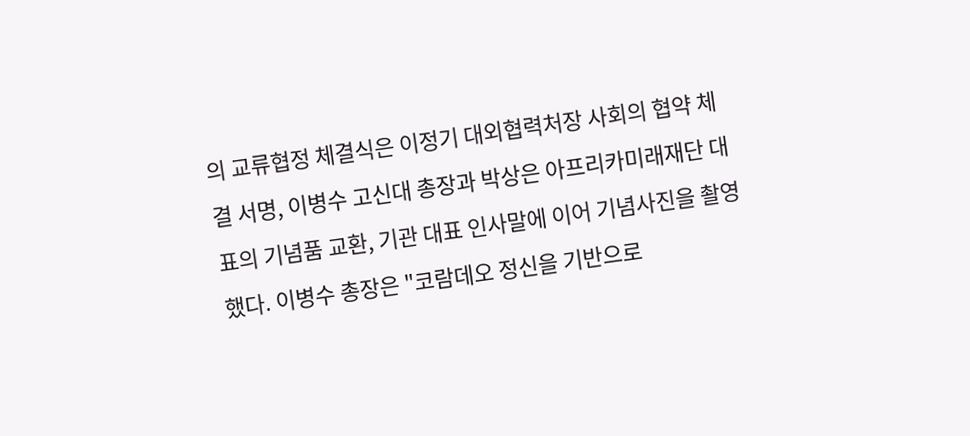의 교류협정 체결식은 이정기 대외협력처장 사회의 협약 체결 서명, 이병수 고신대 총장과 박상은 아프리카미래재단 대표의 기념품 교환, 기관 대표 인사말에 이어 기념사진을 촬영했다. 이병수 총장은 "코람데오 정신을 기반으로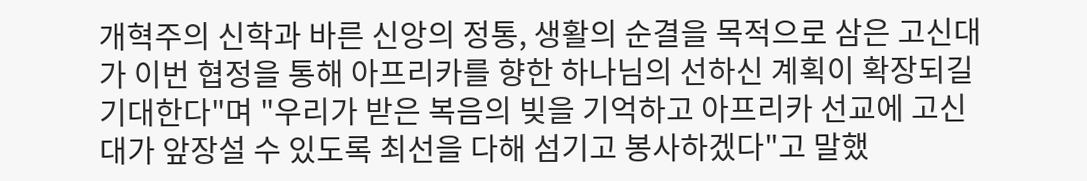개혁주의 신학과 바른 신앙의 정통, 생활의 순결을 목적으로 삼은 고신대가 이번 협정을 통해 아프리카를 향한 하나님의 선하신 계획이 확장되길 기대한다"며 "우리가 받은 복음의 빚을 기억하고 아프리카 선교에 고신대가 앞장설 수 있도록 최선을 다해 섬기고 봉사하겠다"고 말했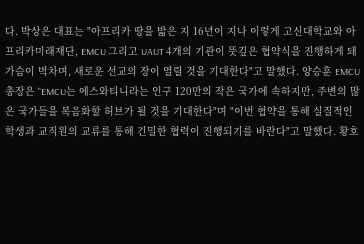다. 박상은 대표는 "아프리카 땅을 밟은 지 16년이 지나 이렇게 고신대학교와 아프리카미래재단, EMCU 그리고 UAUT 4개의 기관이 뜻깊은 협약식을 진행하게 돼 가슴이 벅차며, 새로운 선교의 장이 열릴 것을 기대한다"고 말했다. 양승훈 EMCU 총장은 "EMCU는 에스와티니라는 인구 120만의 작은 국가에 속하지만, 주변의 많은 국가들을 복음화할 허브가 될 것을 기대한다"며 "이번 협약을 통해 실질적인 학생과 교직원의 교류를 통해 긴밀한 협력이 진행되기를 바란다"고 말했다. 황호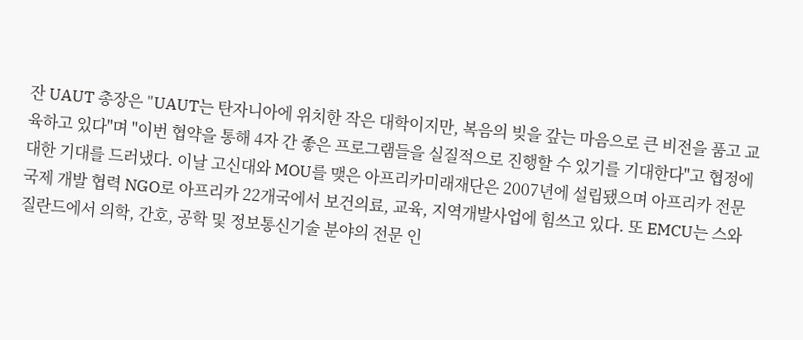잔 UAUT 총장은 "UAUT는 탄자니아에 위치한 작은 대학이지만, 복음의 빚을 갚는 마음으로 큰 비전을 품고 교육하고 있다"며 "이번 협약을 통해 4자 간 좋은 프로그램들을 실질적으로 진행할 수 있기를 기대한다"고 협정에 대한 기대를 드러냈다. 이날 고신대와 MOU를 맺은 아프리카미래재단은 2007년에 설립됐으며 아프리카 전문 국제 개발 협력 NGO로 아프리카 22개국에서 보건의료, 교육, 지역개발사업에 힘쓰고 있다. 또 EMCU는 스와질란드에서 의학, 간호, 공학 및 정보통신기술 분야의 전문 인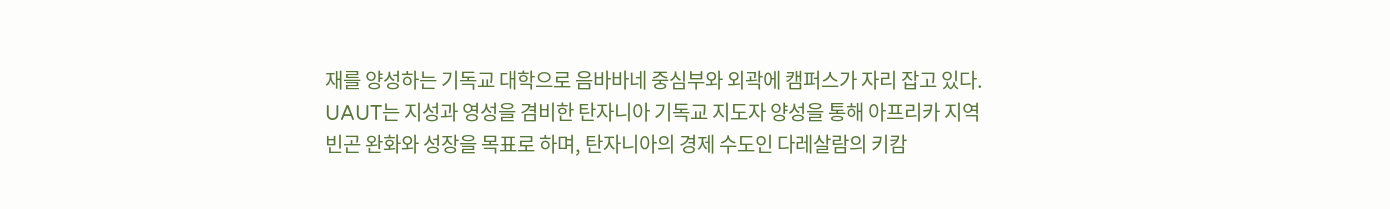재를 양성하는 기독교 대학으로 음바바네 중심부와 외곽에 캠퍼스가 자리 잡고 있다. UAUT는 지성과 영성을 겸비한 탄자니아 기독교 지도자 양성을 통해 아프리카 지역 빈곤 완화와 성장을 목표로 하며, 탄자니아의 경제 수도인 다레살람의 키캄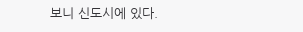보니 신도시에 있다.